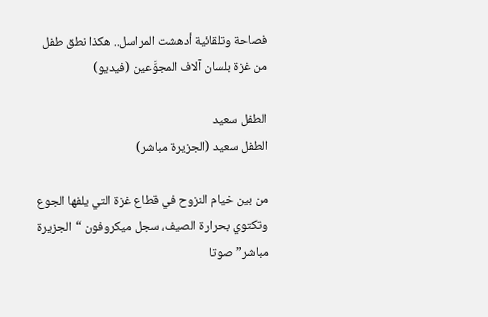فصاحة وتلقائية أدهشت المراسل.. هكذا نطق طفل من غزة بلسان آلاف المجوَّعين (فيديو)

الطفل سعيد
الطفل سعيد (الجزيرة مباشر)

من بين خيام النزوح في قطاع غزة التي يلفها الجوع وتكتوي بحرارة الصيف، سجل ميكروفون “الجزيرة مباشر” صوتا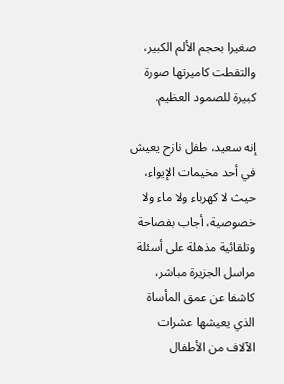صغيرا بحجم الألم الكبير، والتقطت كاميرتها صورة كبيرة للصمود العظيم.

إنه سعيد، طفل نازح يعيش في أحد مخيمات الإيواء، حيث لا كهرباء ولا ماء ولا خصوصية، أجاب بفصاحة وتلقائية مذهلة على أسئلة مراسل الجزيرة مباشر، كاشفا عن عمق المأساة الذي يعيشها عشرات الآلاف من الأطفال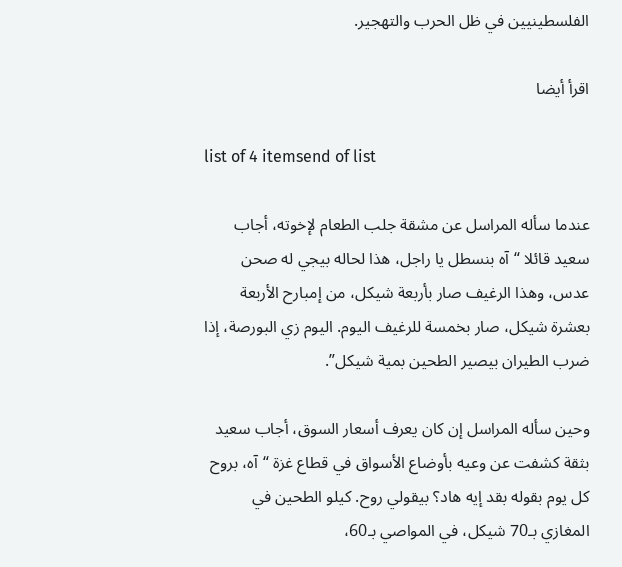الفلسطينيين في ظل الحرب والتهجير.

اقرأ أيضا

list of 4 itemsend of list

عندما سأله المراسل عن مشقة جلب الطعام لإخوته، أجاب سعيد قائلا “آه بنسطل يا راجل، هذا لحاله بيجي له صحن عدس، وهذا الرغيف صار بأربعة شيكل، من إمبارح الأربعة بعشرة شيكل، صار بخمسة للرغيف اليوم. اليوم زي البورصة، إذا ضرب الطيران بيصير الطحين بمية شيكل”.

وحين سأله المراسل إن كان يعرف أسعار السوق، أجاب سعيد بثقة كشفت عن وعيه بأوضاع الأسواق في قطاع غزة “آه، بروح كل يوم بقوله بقد إيه هاد؟ بيقولي روح. كيلو الطحين في المغازي بـ70 شيكل، في المواصي بـ60،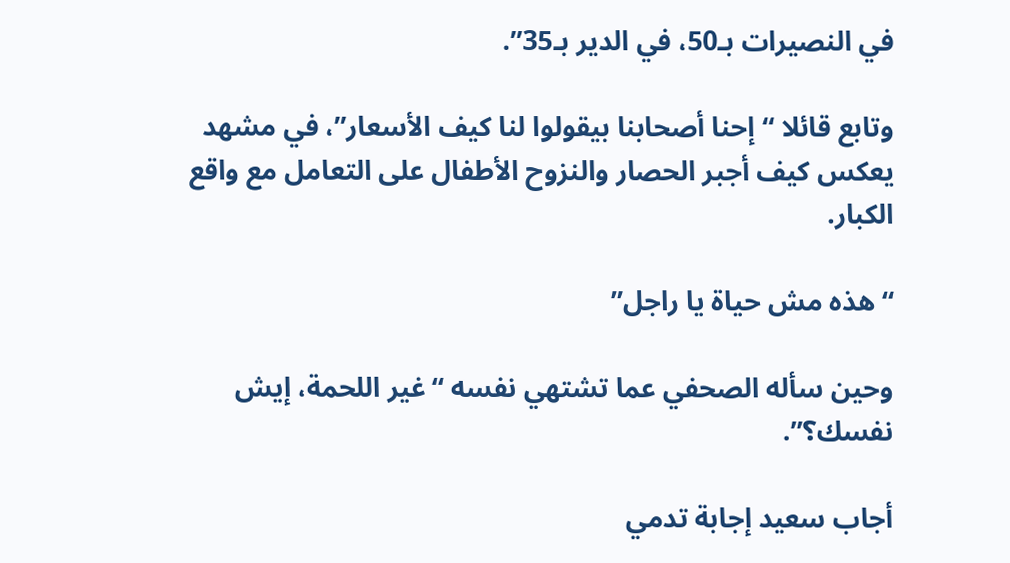في النصيرات بـ50، في الدير بـ35”.

وتابع قائلا “إحنا أصحابنا بيقولوا لنا كيف الأسعار”، في مشهد يعكس كيف أجبر الحصار والنزوح الأطفال على التعامل مع واقع الكبار.

“هذه مش حياة يا راجل”

وحين سأله الصحفي عما تشتهي نفسه “غير اللحمة، إيش نفسك؟”.

أجاب سعيد إجابة تدمي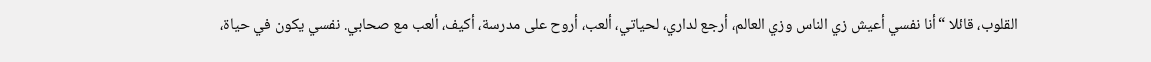القلوب، قائلا “أنا نفسي أعيش زي الناس وزي العالم، أرجع لداري، لحياتي، ألعب، أروح على مدرسة، أكيف، ألعب مع صحابي. نفسي يكون في حياة،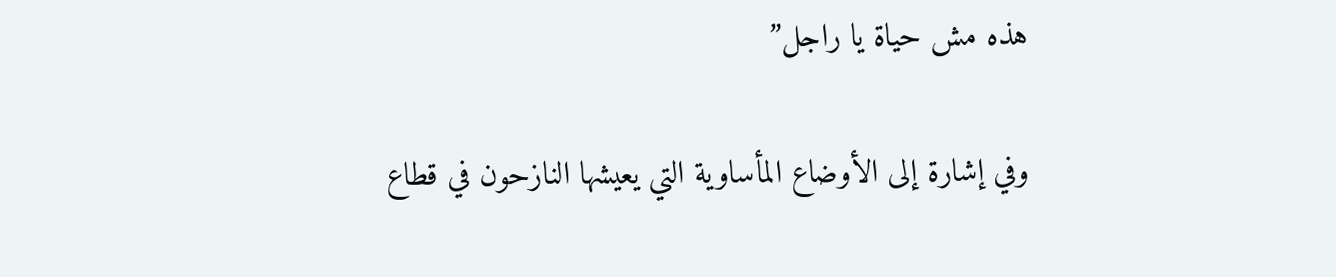هذه مش حياة يا راجل”

وفي إشارة إلى الأوضاع المأساوية التي يعيشها النازحون في قطاع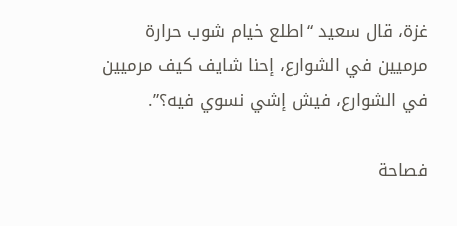غزة، قال سعيد “اطلع خيام شوب حرارة مرميين في الشوارع، إحنا شايف كيف مرميين في الشوارع، فيش إشي نسوي فيه؟”.

فصاحة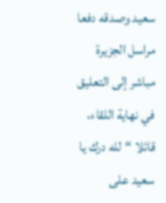سعيد وصدقه دفعا مراسل الجزيرة مباشر إلى التعليق في نهاية اللقاء، قائلا “لله درك يا سعيد على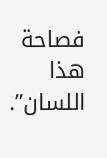فصاحة هذا اللسان”.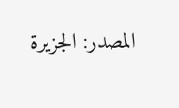المصدر: الجزيرة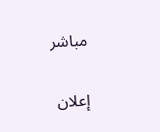مباشر

إعلان